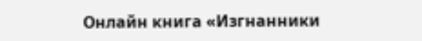Онлайн книга «Изгнанники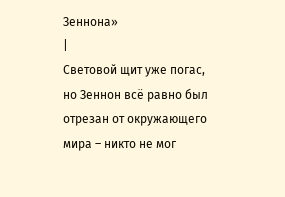Зеннона»
|
Световой щит уже погас, но Зеннон всё равно был отрезан от окружающего мира – никто не мог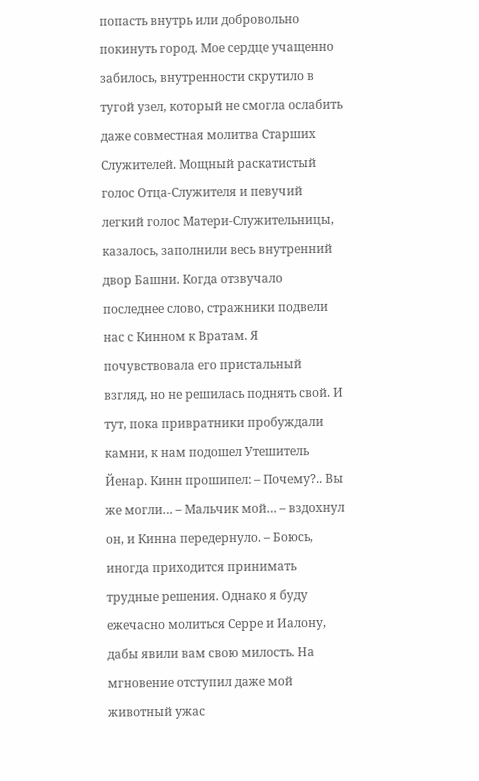попасть внутрь или добровольно покинуть город. Мое сердце учащенно забилось, внутренности скрутило в тугой узел, который не смогла ослабить даже совместная молитва Старших Служителей. Мощный раскатистый голос Отца-Служителя и певучий легкий голос Матери-Служительницы, казалось, заполнили весь внутренний двор Башни. Когда отзвучало последнее слово, стражники подвели нас с Кинном к Вратам. Я почувствовала его пристальный взгляд, но не решилась поднять свой. И тут, пока привратники пробуждали камни, к нам подошел Утешитель Йенар. Кинн прошипел: – Почему?.. Вы же могли… – Мальчик мой… – вздохнул он, и Кинна передернуло. – Боюсь, иногда приходится принимать трудные решения. Однако я буду ежечасно молиться Серре и Иалону, дабы явили вам свою милость. На мгновение отступил даже мой животный ужас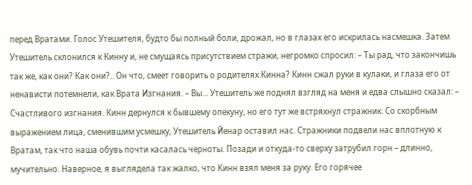перед Вратами. Голос Утешителя, будто бы полный боли, дрожал, но в глазах его искрилась насмешка. Затем Утешитель склонился к Кинну и, не смущаясь присутствием стражи, негромко спросил: – Ты рад, что закончишь так же, как они? Как они?.. Он что, смеет говорить о родителях Кинна? Кинн сжал руки в кулаки, и глаза его от ненависти потемнели, как Врата Изгнания. – Вы… Утешитель же поднял взгляд на меня и едва слышно сказал: – Счастливого изгнания. Кинн дернулся к бывшему опекуну, но его тут же встряхнул стражник. Со скорбным выражением лица, сменившим усмешку, Утешитель Йенар оставил нас. Стражники подвели нас вплотную к Вратам, так что наша обувь почти касалась черноты. Позади и откуда-то сверху затрубил горн – длинно, мучительно. Наверное, я выглядела так жалко, что Кинн взял меня за руку. Его горячее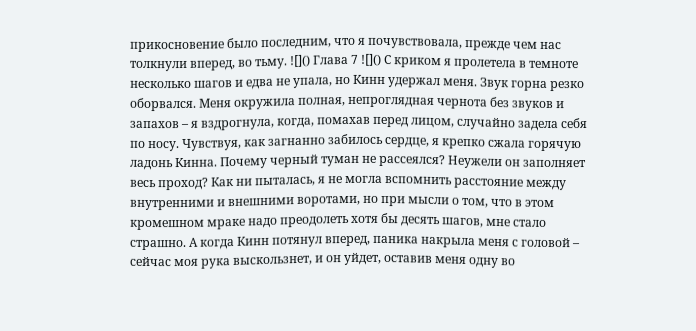прикосновение было последним, что я почувствовала, прежде чем нас толкнули вперед, во тьму. ![]() Глава 7 ![]() С криком я пролетела в темноте несколько шагов и едва не упала, но Кинн удержал меня. Звук горна резко оборвался. Меня окружила полная, непроглядная чернота без звуков и запахов – я вздрогнула, когда, помахав перед лицом, случайно задела себя по носу. Чувствуя, как загнанно забилось сердце, я крепко сжала горячую ладонь Кинна. Почему черный туман не рассеялся? Неужели он заполняет весь проход? Как ни пыталась, я не могла вспомнить расстояние между внутренними и внешними воротами, но при мысли о том, что в этом кромешном мраке надо преодолеть хотя бы десять шагов, мне стало страшно. А когда Кинн потянул вперед, паника накрыла меня с головой – сейчас моя рука выскользнет, и он уйдет, оставив меня одну во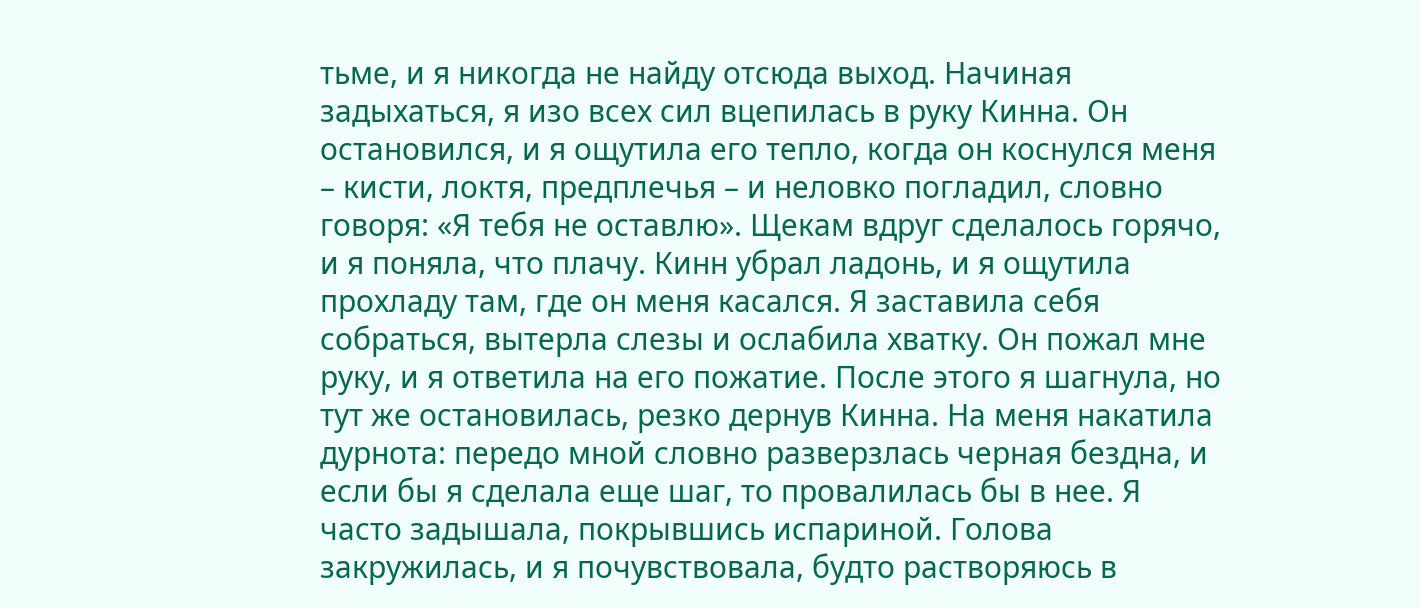тьме, и я никогда не найду отсюда выход. Начиная задыхаться, я изо всех сил вцепилась в руку Кинна. Он остановился, и я ощутила его тепло, когда он коснулся меня – кисти, локтя, предплечья – и неловко погладил, словно говоря: «Я тебя не оставлю». Щекам вдруг сделалось горячо, и я поняла, что плачу. Кинн убрал ладонь, и я ощутила прохладу там, где он меня касался. Я заставила себя собраться, вытерла слезы и ослабила хватку. Он пожал мне руку, и я ответила на его пожатие. После этого я шагнула, но тут же остановилась, резко дернув Кинна. На меня накатила дурнота: передо мной словно разверзлась черная бездна, и если бы я сделала еще шаг, то провалилась бы в нее. Я часто задышала, покрывшись испариной. Голова закружилась, и я почувствовала, будто растворяюсь в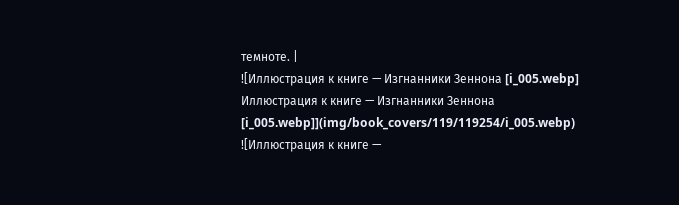темноте. |
![Иллюстрация к книге — Изгнанники Зеннона [i_005.webp] Иллюстрация к книге — Изгнанники Зеннона [i_005.webp]](img/book_covers/119/119254/i_005.webp)
![Иллюстрация к книге —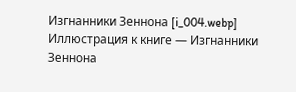Изгнанники Зеннона [i_004.webp] Иллюстрация к книге — Изгнанники Зеннона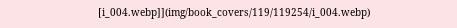[i_004.webp]](img/book_covers/119/119254/i_004.webp)